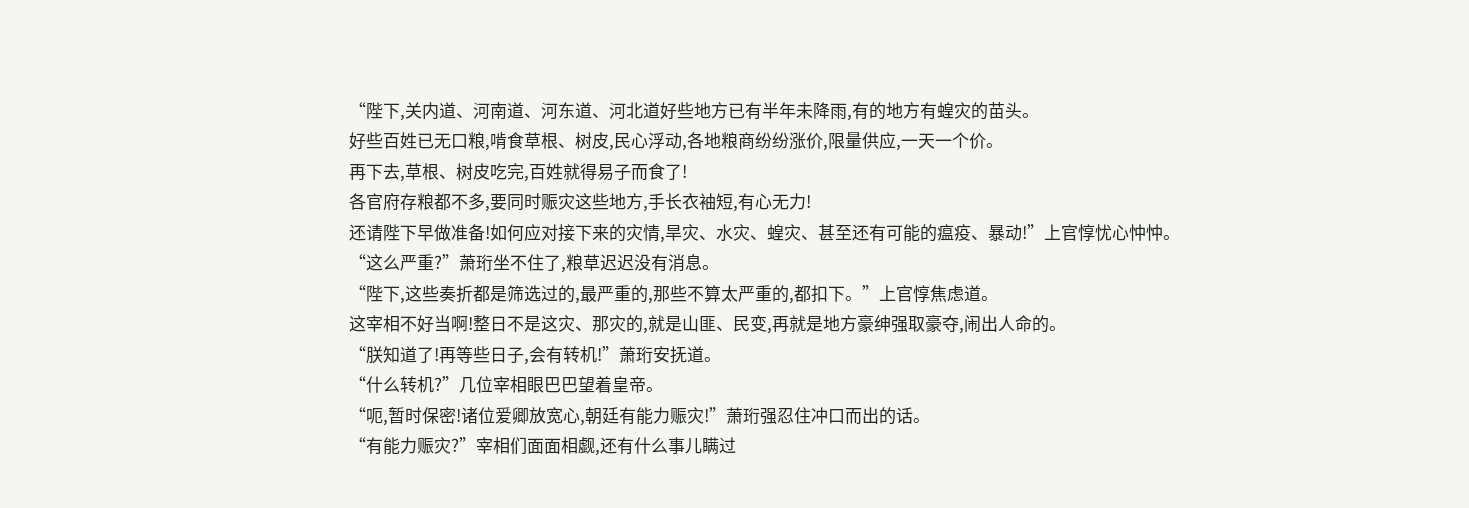“陛下,关内道、河南道、河东道、河北道好些地方已有半年未降雨,有的地方有蝗灾的苗头。
好些百姓已无口粮,啃食草根、树皮,民心浮动,各地粮商纷纷涨价,限量供应,一天一个价。
再下去,草根、树皮吃完,百姓就得易子而食了!
各官府存粮都不多,要同时赈灾这些地方,手长衣袖短,有心无力!
还请陛下早做准备!如何应对接下来的灾情,旱灾、水灾、蝗灾、甚至还有可能的瘟疫、暴动!”上官惇忧心忡忡。
“这么严重?”萧珩坐不住了,粮草迟迟没有消息。
“陛下,这些奏折都是筛选过的,最严重的,那些不算太严重的,都扣下。”上官惇焦虑道。
这宰相不好当啊!整日不是这灾、那灾的,就是山匪、民变,再就是地方豪绅强取豪夺,闹出人命的。
“朕知道了!再等些日子,会有转机!”萧珩安抚道。
“什么转机?”几位宰相眼巴巴望着皇帝。
“呃,暂时保密!诸位爱卿放宽心,朝廷有能力赈灾!”萧珩强忍住冲口而出的话。
“有能力赈灾?”宰相们面面相觑,还有什么事儿瞒过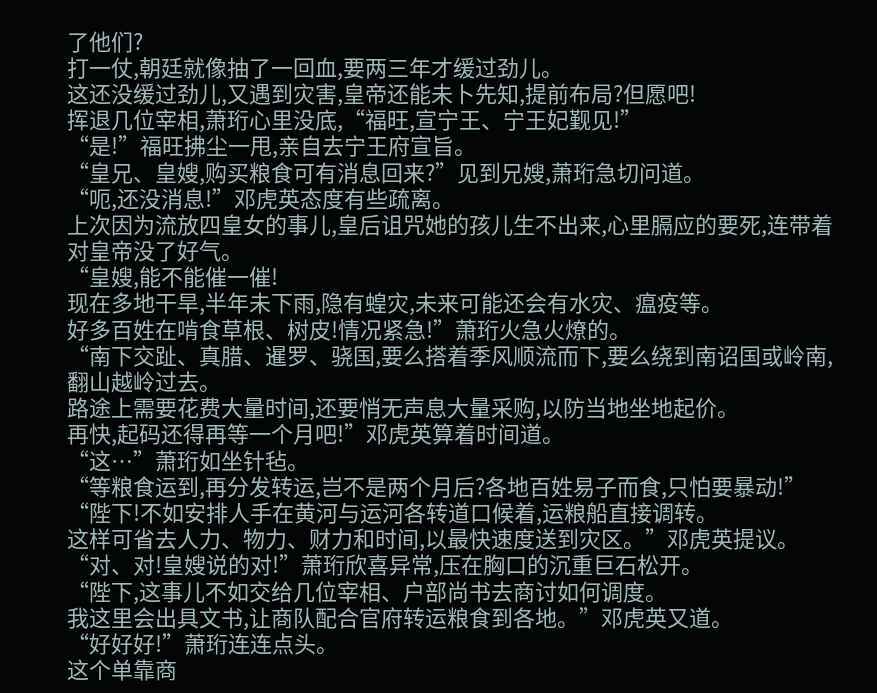了他们?
打一仗,朝廷就像抽了一回血,要两三年才缓过劲儿。
这还没缓过劲儿,又遇到灾害,皇帝还能未卜先知,提前布局?但愿吧!
挥退几位宰相,萧珩心里没底,“福旺,宣宁王、宁王妃觐见!”
“是!”福旺拂尘一甩,亲自去宁王府宣旨。
“皇兄、皇嫂,购买粮食可有消息回来?”见到兄嫂,萧珩急切问道。
“呃,还没消息!”邓虎英态度有些疏离。
上次因为流放四皇女的事儿,皇后诅咒她的孩儿生不出来,心里膈应的要死,连带着对皇帝没了好气。
“皇嫂,能不能催一催!
现在多地干旱,半年未下雨,隐有蝗灾,未来可能还会有水灾、瘟疫等。
好多百姓在啃食草根、树皮!情况紧急!”萧珩火急火燎的。
“南下交趾、真腊、暹罗、骁国,要么搭着季风顺流而下,要么绕到南诏国或岭南,翻山越岭过去。
路途上需要花费大量时间,还要悄无声息大量采购,以防当地坐地起价。
再快,起码还得再等一个月吧!”邓虎英算着时间道。
“这…”萧珩如坐针毡。
“等粮食运到,再分发转运,岂不是两个月后?各地百姓易子而食,只怕要暴动!”
“陛下!不如安排人手在黄河与运河各转道口候着,运粮船直接调转。
这样可省去人力、物力、财力和时间,以最快速度送到灾区。”邓虎英提议。
“对、对!皇嫂说的对!”萧珩欣喜异常,压在胸口的沉重巨石松开。
“陛下,这事儿不如交给几位宰相、户部尚书去商讨如何调度。
我这里会出具文书,让商队配合官府转运粮食到各地。”邓虎英又道。
“好好好!”萧珩连连点头。
这个单靠商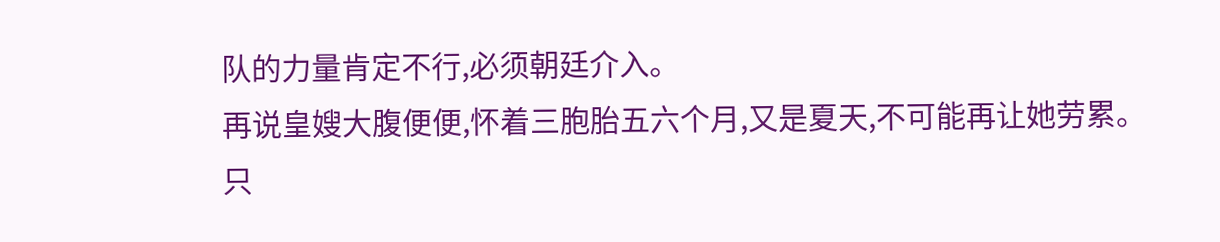队的力量肯定不行,必须朝廷介入。
再说皇嫂大腹便便,怀着三胞胎五六个月,又是夏天,不可能再让她劳累。
只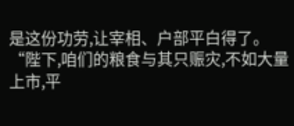是这份功劳,让宰相、户部平白得了。
“陛下,咱们的粮食与其只赈灾,不如大量上市,平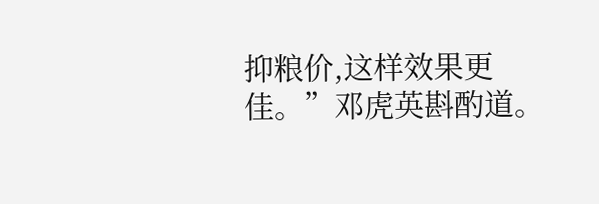抑粮价,这样效果更佳。”邓虎英斟酌道。